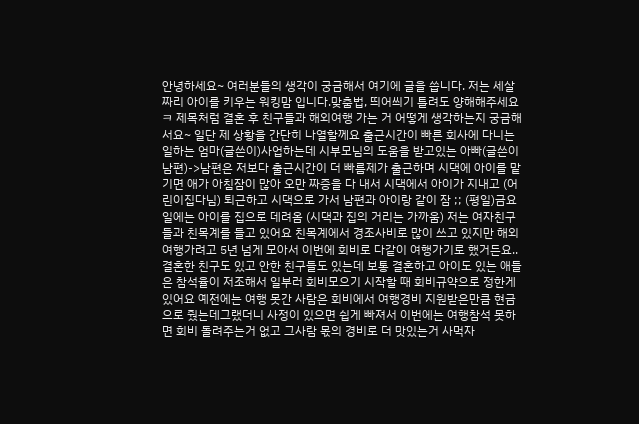안녕하세요~ 여러분들의 생각이 궁금해서 여기에 글을 씁니다. 저는 세살짜리 아이를 키우는 워킹맘 입니다.맞춤법, 띄어씌기 틀려도 양해해주세요 ㅋ 제목처럼 결혼 후 친구들과 해외여행 가는 거 어떻게 생각하는지 궁금해서요~ 일단 제 상황을 간단히 나열할께요 출근시간이 빠른 회사에 다니는 일하는 엄마(글쓴이)사업하는데 시부모님의 도움을 받고있는 아빠(글쓴이 남편)->남편은 저보다 출근시간이 더 빠름제가 출근하며 시댁에 아이를 맡기면 애가 아침잠이 많아 오만 짜증을 다 내서 시댁에서 아이가 지내고 (어린이집다님) 퇴근하고 시댁으로 가서 남편과 아이랑 같이 잠 ;; (평일)금요일에는 아이를 집으로 데려옴 (시댁과 집의 거리는 가까움) 저는 여자친구들과 친목계를 들고 있어요 친목계에서 경조사비로 많이 쓰고 있지만 해외여행가려고 5년 넘게 모아서 이번에 회비로 다같이 여행가기로 했거든요.. 결혼한 친구도 있고 안한 친구들도 있는데 보통 결혼하고 아이도 있는 애들은 참석율이 저조해서 일부러 회비모으기 시작할 때 회비규약으로 정한게 있어요 예전에는 여행 못간 사람은 회비에서 여행경비 지원받은만큼 현금으로 줬는데그랬더니 사정이 있으면 쉽게 빠져서 이번에는 여행참석 못하면 회비 돌려주는거 없고 그사람 몫의 경비로 더 맛있는거 사먹자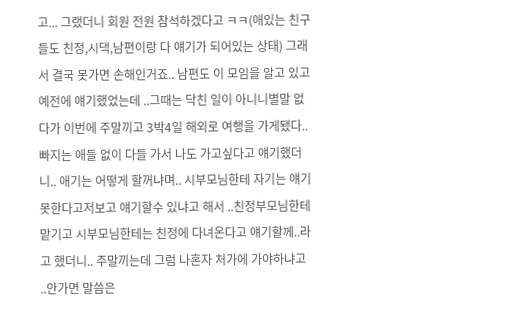고... 그랬더니 회원 전원 참석하겠다고 ㅋㅋ(애있는 친구들도 친정,시댁,남편이랑 다 얘기가 되어있는 상태) 그래서 결국 못가면 손해인거죠.. 남편도 이 모임을 알고 있고 예전에 얘기했었는데 ..그때는 닥친 일이 아니니별말 없다가 이번에 주말끼고 3박4일 해외로 여행을 가게됐다..빠지는 애들 없이 다들 가서 나도 가고싶다고 얘기했더니.. 애기는 어떻게 할꺼냐며.. 시부모님한테 자기는 얘기못한다고저보고 얘기할수 있냐고 해서 ..친정부모님한테 맡기고 시부모님한테는 친정에 다녀온다고 얘기할께..라고 했더니.. 주말끼는데 그럼 나혼자 처가에 가야하냐고 ..안가면 말씀은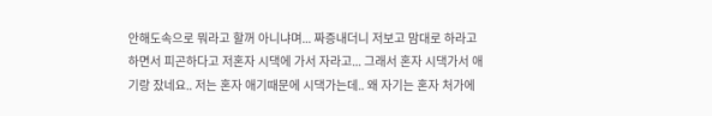안해도속으로 뭐라고 할꺼 아니냐며... 짜증내더니 저보고 맘대로 하라고 하면서 피곤하다고 저혼자 시댁에 가서 자라고... 그래서 혼자 시댁가서 애기랑 잤네요.. 저는 혼자 애기때문에 시댁가는데.. 왜 자기는 혼자 처가에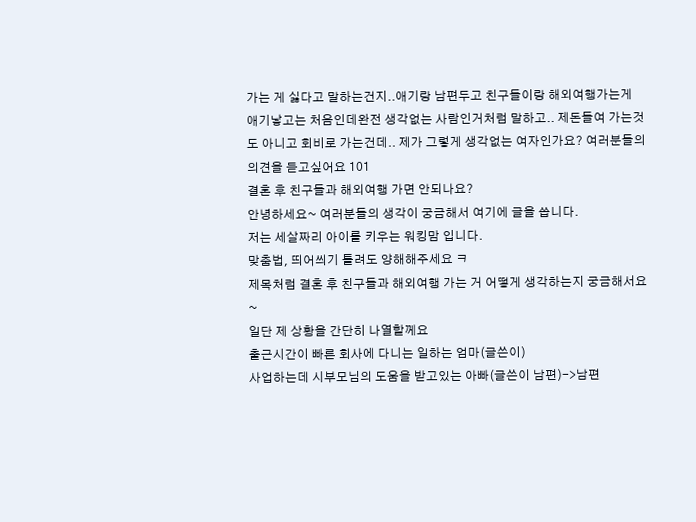가는 게 싫다고 말하는건지..애기랑 남편두고 친구들이랑 해외여행가는게 애기낳고는 처음인데완전 생각없는 사람인거처럼 말하고.. 제돈들여 가는것도 아니고 회비로 가는건데.. 제가 그렇게 생각없는 여자인가요? 여러분들의 의견을 듣고싶어요 101
결혼 후 친구들과 해외여행 가면 안되나요?
안녕하세요~ 여러분들의 생각이 궁금해서 여기에 글을 씁니다.
저는 세살짜리 아이를 키우는 워킹맘 입니다.
맞춤법, 띄어씌기 틀려도 양해해주세요 ㅋ
제목처럼 결혼 후 친구들과 해외여행 가는 거 어떻게 생각하는지 궁금해서요~
일단 제 상황을 간단히 나열할께요
출근시간이 빠른 회사에 다니는 일하는 엄마(글쓴이)
사업하는데 시부모님의 도움을 받고있는 아빠(글쓴이 남편)->남편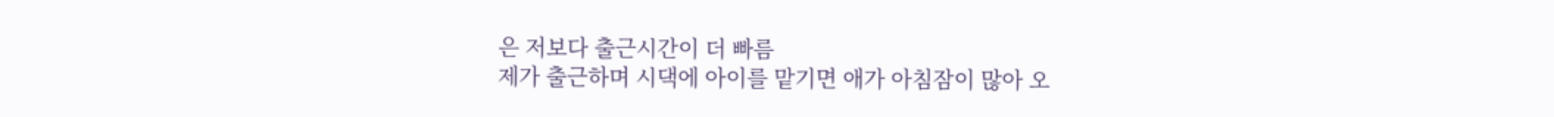은 저보다 출근시간이 더 빠름
제가 출근하며 시댁에 아이를 맡기면 애가 아침잠이 많아 오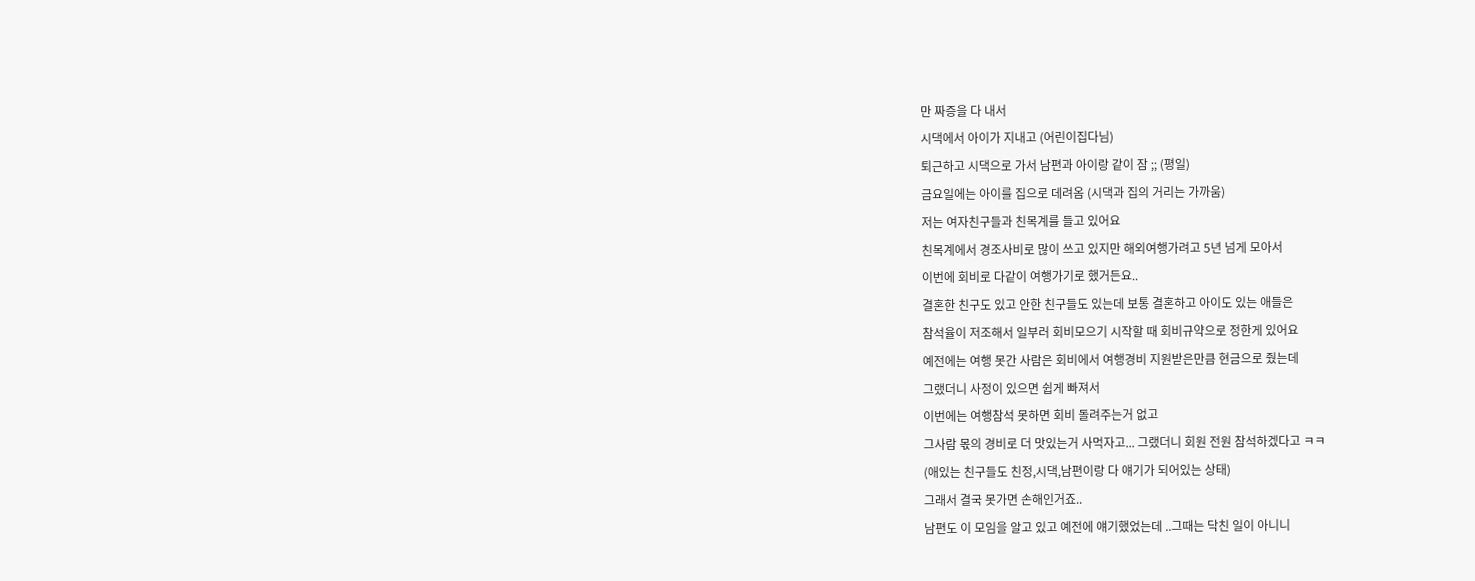만 짜증을 다 내서
시댁에서 아이가 지내고 (어린이집다님)
퇴근하고 시댁으로 가서 남편과 아이랑 같이 잠 ;; (평일)
금요일에는 아이를 집으로 데려옴 (시댁과 집의 거리는 가까움)
저는 여자친구들과 친목계를 들고 있어요
친목계에서 경조사비로 많이 쓰고 있지만 해외여행가려고 5년 넘게 모아서
이번에 회비로 다같이 여행가기로 했거든요..
결혼한 친구도 있고 안한 친구들도 있는데 보통 결혼하고 아이도 있는 애들은
참석율이 저조해서 일부러 회비모으기 시작할 때 회비규약으로 정한게 있어요
예전에는 여행 못간 사람은 회비에서 여행경비 지원받은만큼 현금으로 줬는데
그랬더니 사정이 있으면 쉽게 빠져서
이번에는 여행참석 못하면 회비 돌려주는거 없고
그사람 몫의 경비로 더 맛있는거 사먹자고... 그랬더니 회원 전원 참석하겠다고 ㅋㅋ
(애있는 친구들도 친정,시댁,남편이랑 다 얘기가 되어있는 상태)
그래서 결국 못가면 손해인거죠..
남편도 이 모임을 알고 있고 예전에 얘기했었는데 ..그때는 닥친 일이 아니니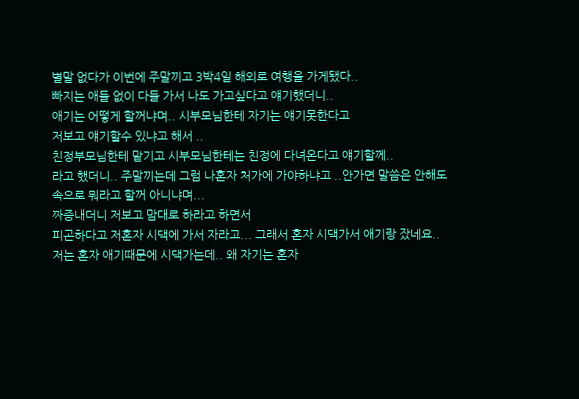별말 없다가 이번에 주말끼고 3박4일 해외로 여행을 가게됐다..
빠지는 애들 없이 다들 가서 나도 가고싶다고 얘기했더니..
애기는 어떻게 할꺼냐며.. 시부모님한테 자기는 얘기못한다고
저보고 얘기할수 있냐고 해서 ..
친정부모님한테 맡기고 시부모님한테는 친정에 다녀온다고 얘기할께..
라고 했더니.. 주말끼는데 그럼 나혼자 처가에 가야하냐고 ..안가면 말씀은 안해도
속으로 뭐라고 할꺼 아니냐며...
짜증내더니 저보고 맘대로 하라고 하면서
피곤하다고 저혼자 시댁에 가서 자라고... 그래서 혼자 시댁가서 애기랑 잤네요..
저는 혼자 애기때문에 시댁가는데.. 왜 자기는 혼자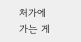처가에 가는 게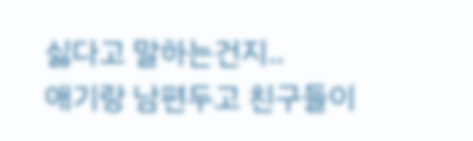싫다고 말하는건지..
애기랑 남편두고 친구들이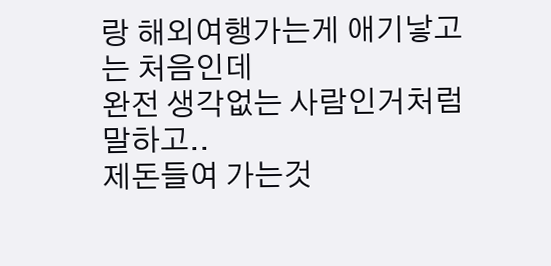랑 해외여행가는게 애기낳고는 처음인데
완전 생각없는 사람인거처럼 말하고..
제돈들여 가는것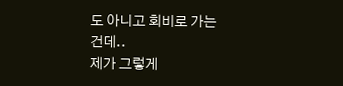도 아니고 회비로 가는건데..
제가 그렇게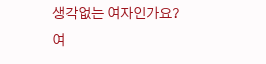생각없는 여자인가요? 여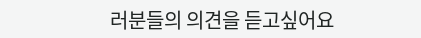러분들의 의견을 듣고싶어요